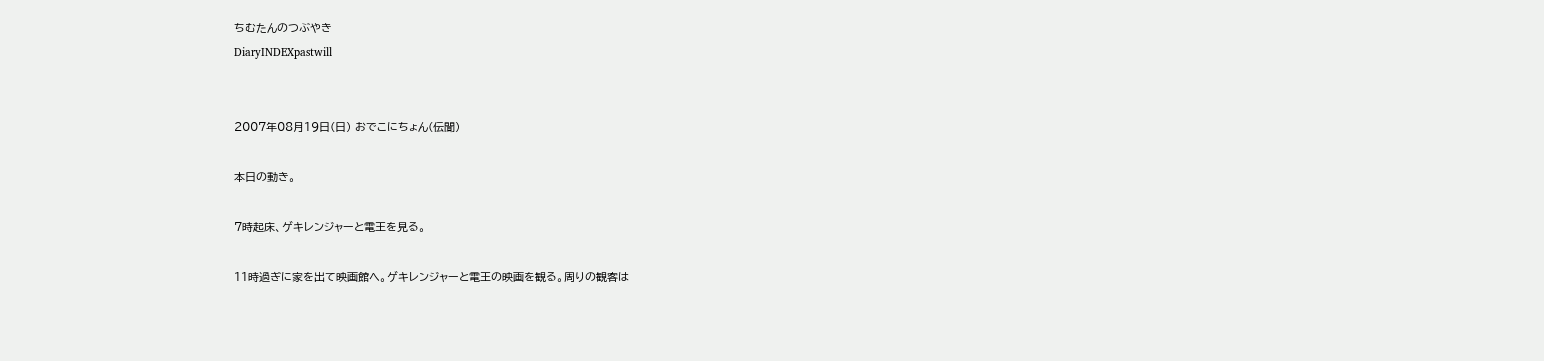ちむたんのつぶやき
DiaryINDEXpastwill


2007年08月19日(日) おでこにちょん(伝聞)

本日の動き。

7時起床、ゲキレンジャーと電王を見る。

11時過ぎに家を出て映画館へ。ゲキレンジャーと電王の映画を観る。周りの観客は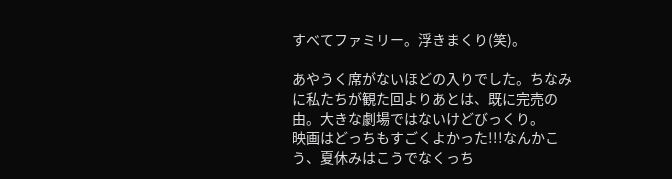すべてファミリー。浮きまくり(笑)。

あやうく席がないほどの入りでした。ちなみに私たちが観た回よりあとは、既に完売の由。大きな劇場ではないけどびっくり。
映画はどっちもすごくよかった!!!なんかこう、夏休みはこうでなくっち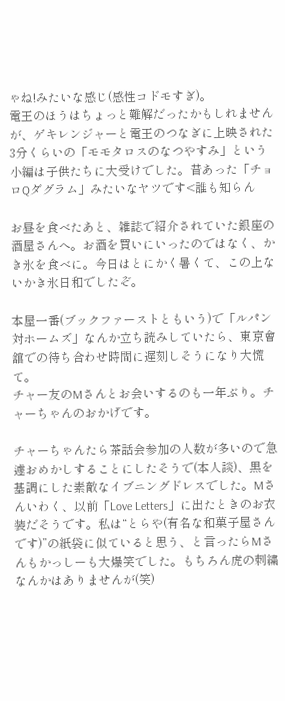ゃね!みたいな感じ(感性コドモすぎ)。
電王のほうはちょっと難解だったかもしれませんが、ゲキレンジャーと電王のつなぎに上映された3分くらいの「モモタロスのなつやすみ」という小編は子供たちに大受けでした。昔あった「チョロQダグラム」みたいなヤツです<誰も知らん

お昼を食べたあと、雑誌で紹介されていた銀座の酒屋さんへ。お酒を買いにいったのではなく、かき氷を食べに。今日はとにかく暑くて、この上ないかき氷日和でしたぞ。

本屋一番(ブックファーストともいう)で「ルパン対ホームズ」なんか立ち読みしていたら、東京會舘での待ち合わせ時間に遅刻しそうになり大慌て。
チャー友のMさんとお会いするのも一年ぶり。チャーちゃんのおかげです。

チャーちゃんたら茶話会参加の人数が多いので急遽おめかしすることにしたそうで(本人談)、黒を基調にした素敵なイブニングドレスでした。Mさんいわく、以前「Love Letters」に出たときのお衣装だそうです。私は“とらや(有名な和菓子屋さんです)”の紙袋に似ていると思う、と言ったらMさんもかっしーも大爆笑でした。もちろん虎の刺繍なんかはありませんが(笑)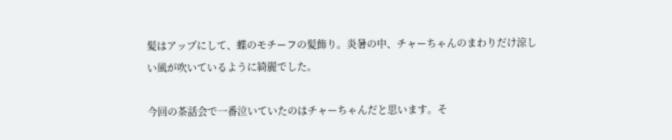髪はアップにして、蝶のモチーフの髪飾り。炎暑の中、チャーちゃんのまわりだけ涼しい風が吹いているように綺麗でした。

今回の茶話会で一番泣いていたのはチャーちゃんだと思います。そ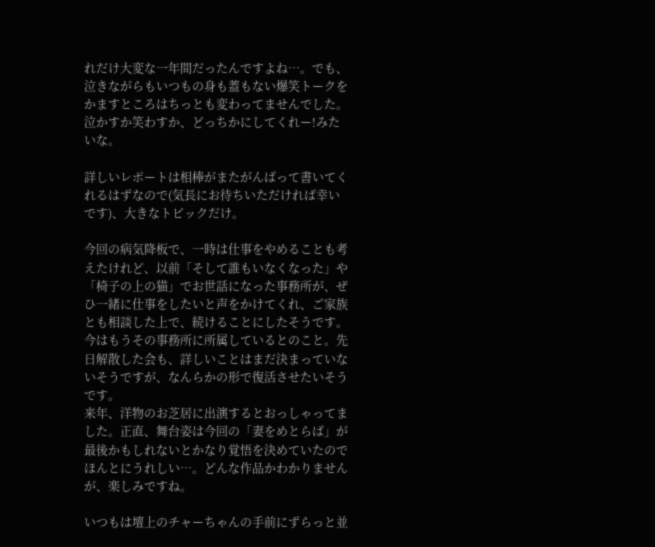れだけ大変な一年間だったんですよね…。でも、泣きながらもいつもの身も蓋もない爆笑トークをかますところはちっとも変わってませんでした。泣かすか笑わすか、どっちかにしてくれー!みたいな。

詳しいレポートは相棒がまたがんばって書いてくれるはずなので(気長にお待ちいただければ幸いです)、大きなトピックだけ。

今回の病気降板で、一時は仕事をやめることも考えたけれど、以前「そして誰もいなくなった」や「椅子の上の猫」でお世話になった事務所が、ぜひ一緒に仕事をしたいと声をかけてくれ、ご家族とも相談した上で、続けることにしたそうです。
今はもうその事務所に所属しているとのこと。先日解散した会も、詳しいことはまだ決まっていないそうですが、なんらかの形で復活させたいそうです。
来年、洋物のお芝居に出演するとおっしゃってました。正直、舞台姿は今回の「妻をめとらば」が最後かもしれないとかなり覚悟を決めていたのでほんとにうれしい…。どんな作品かわかりませんが、楽しみですね。

いつもは壇上のチャーちゃんの手前にずらっと並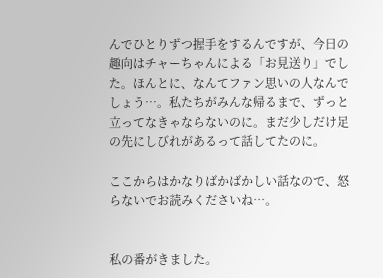んでひとりずつ握手をするんですが、今日の趣向はチャーちゃんによる「お見送り」でした。ほんとに、なんてファン思いの人なんでしょう…。私たちがみんな帰るまで、ずっと立ってなきゃならないのに。まだ少しだけ足の先にしびれがあるって話してたのに。

ここからはかなりばかばかしい話なので、怒らないでお読みくださいね…。


私の番がきました。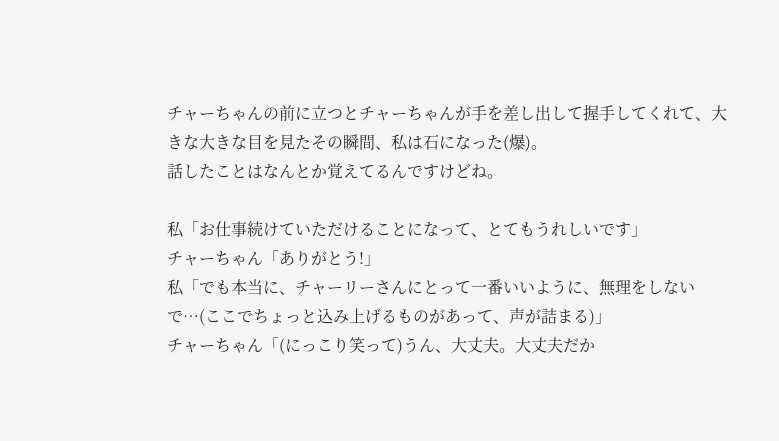チャーちゃんの前に立つとチャーちゃんが手を差し出して握手してくれて、大きな大きな目を見たその瞬間、私は石になった(爆)。
話したことはなんとか覚えてるんですけどね。

私「お仕事続けていただけることになって、とてもうれしいです」
チャーちゃん「ありがとう!」
私「でも本当に、チャーリーさんにとって一番いいように、無理をしないで…(ここでちょっと込み上げるものがあって、声が詰まる)」
チャーちゃん「(にっこり笑って)うん、大丈夫。大丈夫だか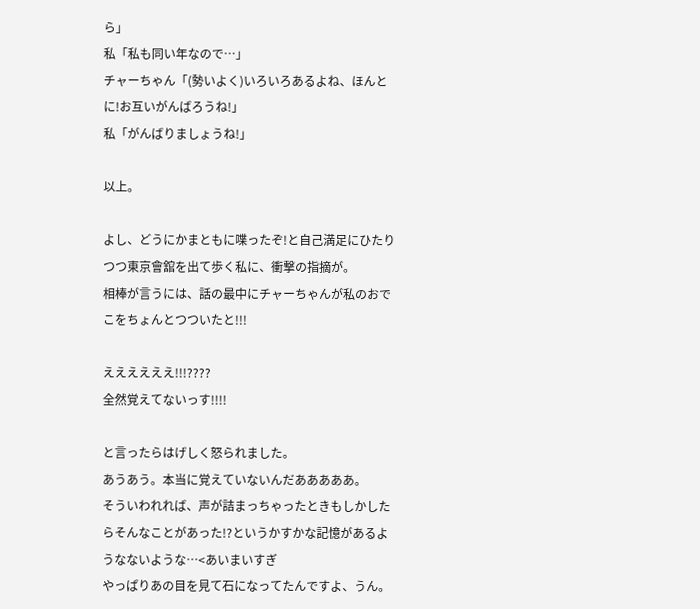ら」
私「私も同い年なので…」
チャーちゃん「(勢いよく)いろいろあるよね、ほんとに!お互いがんばろうね!」
私「がんばりましょうね!」

以上。

よし、どうにかまともに喋ったぞ!と自己満足にひたりつつ東京會舘を出て歩く私に、衝撃の指摘が。
相棒が言うには、話の最中にチャーちゃんが私のおでこをちょんとつついたと!!!

ええええええ!!!????
全然覚えてないっす!!!!

と言ったらはげしく怒られました。
あうあう。本当に覚えていないんだあああああ。
そういわれれば、声が詰まっちゃったときもしかしたらそんなことがあった!?というかすかな記憶があるようなないような…<あいまいすぎ
やっぱりあの目を見て石になってたんですよ、うん。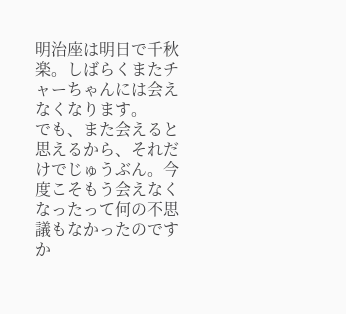明治座は明日で千秋楽。しばらくまたチャーちゃんには会えなくなります。
でも、また会えると思えるから、それだけでじゅうぶん。今度こそもう会えなくなったって何の不思議もなかったのですか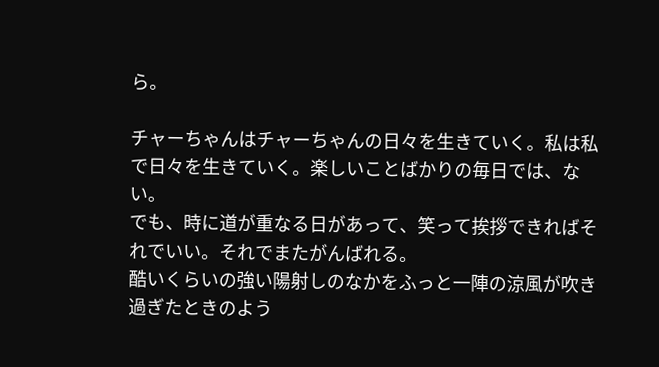ら。

チャーちゃんはチャーちゃんの日々を生きていく。私は私で日々を生きていく。楽しいことばかりの毎日では、ない。
でも、時に道が重なる日があって、笑って挨拶できればそれでいい。それでまたがんばれる。
酷いくらいの強い陽射しのなかをふっと一陣の涼風が吹き過ぎたときのよう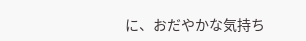に、おだやかな気持ち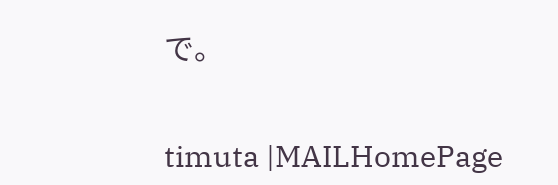で。


timuta |MAILHomePage